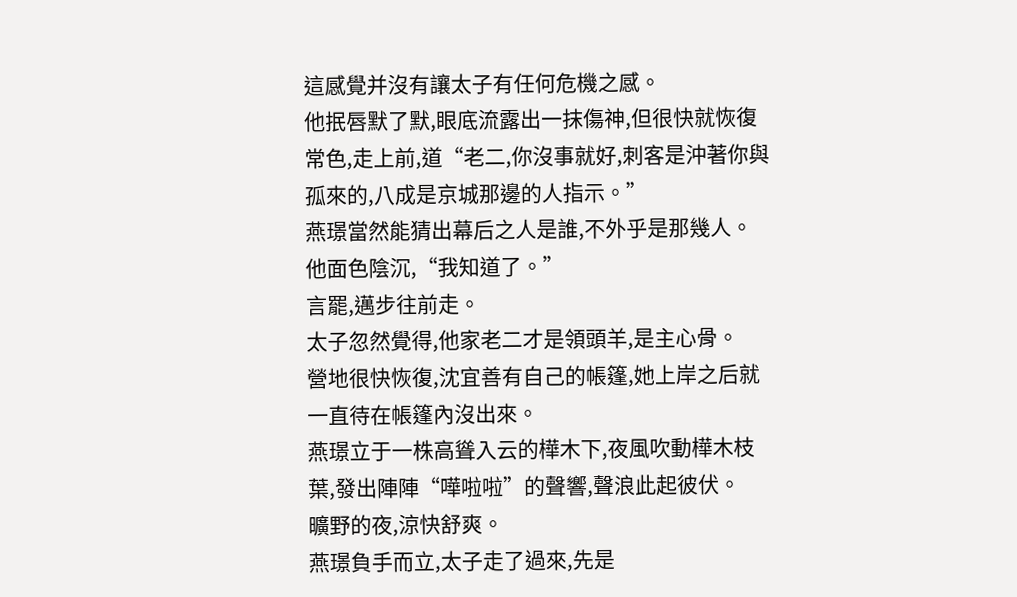這感覺并沒有讓太子有任何危機之感。
他抿唇默了默,眼底流露出一抹傷神,但很快就恢復常色,走上前,道“老二,你沒事就好,刺客是沖著你與孤來的,八成是京城那邊的人指示。”
燕璟當然能猜出幕后之人是誰,不外乎是那幾人。
他面色陰沉,“我知道了。”
言罷,邁步往前走。
太子忽然覺得,他家老二才是領頭羊,是主心骨。
營地很快恢復,沈宜善有自己的帳篷,她上岸之后就一直待在帳篷內沒出來。
燕璟立于一株高聳入云的樺木下,夜風吹動樺木枝葉,發出陣陣“嘩啦啦”的聲響,聲浪此起彼伏。
曠野的夜,涼快舒爽。
燕璟負手而立,太子走了過來,先是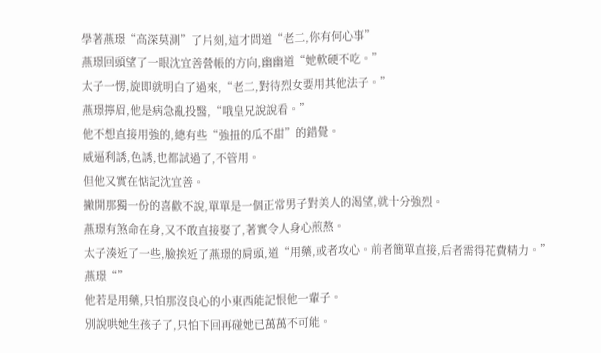學著燕璟“高深莫測”了片刻,這才問道“老二,你有何心事”
燕璟回頭望了一眼沈宜善營帳的方向,幽幽道“她軟硬不吃。”
太子一愣,旋即就明白了過來,“老二,對待烈女要用其他法子。”
燕璟擰眉,他是病急亂投醫,“哦皇兄說說看。”
他不想直接用強的,總有些“強扭的瓜不甜”的錯覺。
威逼利誘,色誘,也都試過了,不管用。
但他又實在惦記沈宜善。
撇開那獨一份的喜歡不說,單單是一個正常男子對美人的渴望,就十分強烈。
燕璟有煞命在身,又不敢直接娶了,著實令人身心煎熬。
太子湊近了一些,臉挨近了燕璟的肩頭,道“用藥,或者攻心。前者簡單直接,后者需得花費精力。”
燕璟“”
他若是用藥,只怕那沒良心的小東西能記恨他一輩子。
別說哄她生孩子了,只怕下回再碰她已萬萬不可能。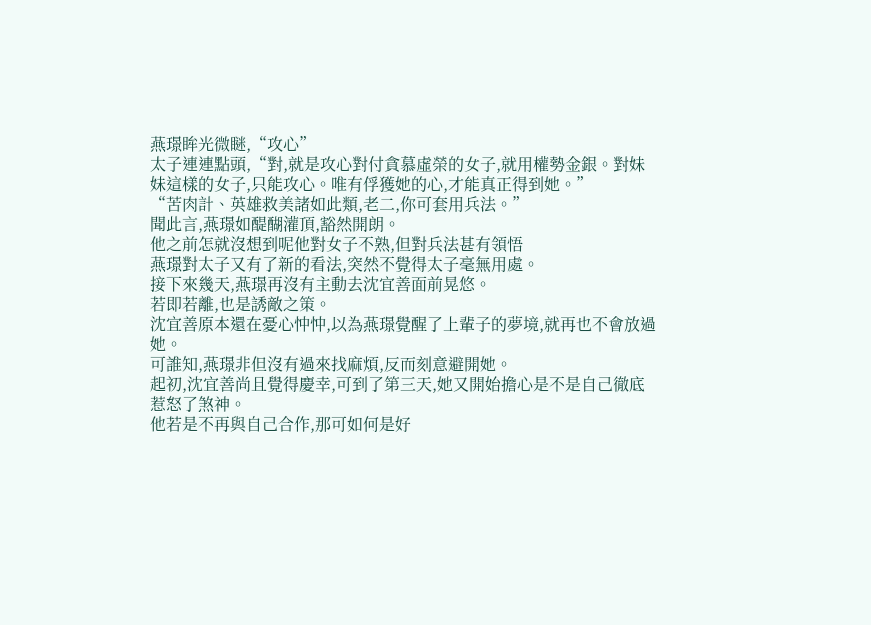燕璟眸光微瞇,“攻心”
太子連連點頭,“對,就是攻心對付貪慕虛榮的女子,就用權勢金銀。對妹妹這樣的女子,只能攻心。唯有俘獲她的心,才能真正得到她。”
“苦肉計、英雄救美諸如此類,老二,你可套用兵法。”
聞此言,燕璟如醍醐灌頂,豁然開朗。
他之前怎就沒想到呢他對女子不熟,但對兵法甚有領悟
燕璟對太子又有了新的看法,突然不覺得太子毫無用處。
接下來幾天,燕璟再沒有主動去沈宜善面前晃悠。
若即若離,也是誘敵之策。
沈宜善原本還在憂心忡忡,以為燕璟覺醒了上輩子的夢境,就再也不會放過她。
可誰知,燕璟非但沒有過來找麻煩,反而刻意避開她。
起初,沈宜善尚且覺得慶幸,可到了第三天,她又開始擔心是不是自己徹底惹怒了煞神。
他若是不再與自己合作,那可如何是好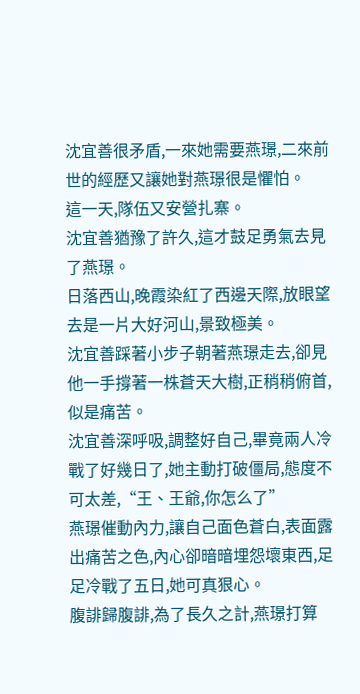沈宜善很矛盾,一來她需要燕璟,二來前世的經歷又讓她對燕璟很是懼怕。
這一天,隊伍又安營扎寨。
沈宜善猶豫了許久,這才鼓足勇氣去見了燕璟。
日落西山,晚霞染紅了西邊天際,放眼望去是一片大好河山,景致極美。
沈宜善踩著小步子朝著燕璟走去,卻見他一手撐著一株蒼天大樹,正稍稍俯首,似是痛苦。
沈宜善深呼吸,調整好自己,畢竟兩人冷戰了好幾日了,她主動打破僵局,態度不可太差,“王、王爺,你怎么了”
燕璟催動內力,讓自己面色蒼白,表面露出痛苦之色,內心卻暗暗埋怨壞東西,足足冷戰了五日,她可真狠心。
腹誹歸腹誹,為了長久之計,燕璟打算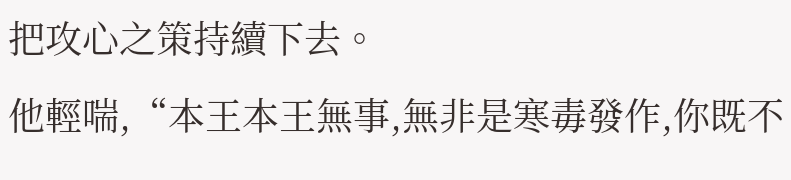把攻心之策持續下去。
他輕喘,“本王本王無事,無非是寒毒發作,你既不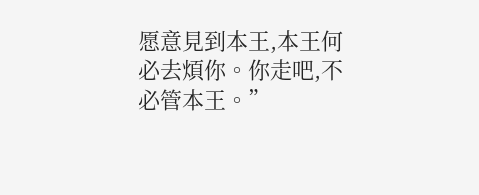愿意見到本王,本王何必去煩你。你走吧,不必管本王。”